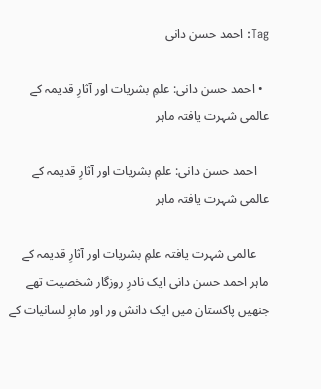Tag: احمد حسن دانی

  • احمد حسن دانی: علمِ‌ بشریات اور آثارِ قدیمہ کے عالمی شہرت یافتہ ماہر

    احمد حسن دانی: علمِ‌ بشریات اور آثارِ قدیمہ کے عالمی شہرت یافتہ ماہر

    عالمی شہرت یافتہ علمِ بشریات اور آثارِ قدیمہ کے ماہر احمد حسن دانی ایک نادرِ روزگار شخصیت تھے جنھیں پاکستان میں ایک دانش ور اور ماہرِ لسانیات کے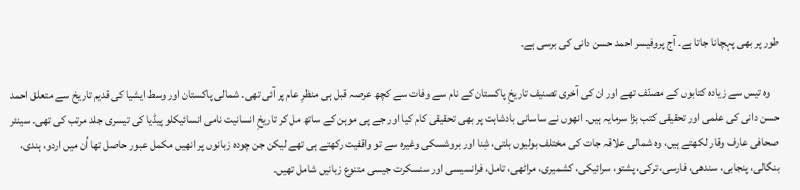طور پر بھی پہچانا جاتا ہے۔ آج پروفیسر احمد حسن دانی کی برسی ہے۔

    وہ تیس سے زیادہ کتابوں کے مصنّف ‌تھے اور ان کی آخری تصنیف تاریخِ پاکستان کے نام سے وفات سے کچھ عرصہ قبل ہی منظرِ عام پر آئی تھی۔ شمالی پاکستان اور وسط ایشیا کی قدیم تاریخ سے متعلق احمد حسن دانی کی علمی اور تحقیقی کتب بڑا سرمایہ ہیں۔ انھوں نے ساسانی بادشاہت پر بھی تحقیقی کام کیا اور جے پی موہن کے ساتھ مل کر تاریخِ انسانیت نامی انسائیکلو پیڈیا کی تیسری جلد مرتب کی تھی۔ سینئر صحافی عارف وقار لکھتے ہیں، وہ شمالی علاقہ جات کی مختلف بولیوں بلتی، شِنا اور بروشسکی وغیرہ سے تو واقفیت رکھتے ہی تھے لیکن جن چودہ زبانوں پر انھیں مکمل عبور حاصل تھا اُن میں اردو، ہندی، بنگالی، پنجابی، سندھی، فارسی، ترکی، پشتو، سرائیکی، کشمیری، مراٹھی، تامل، فرانسیسی اور سنسکرت جیسی متنوع زبانیں شامل تھیں۔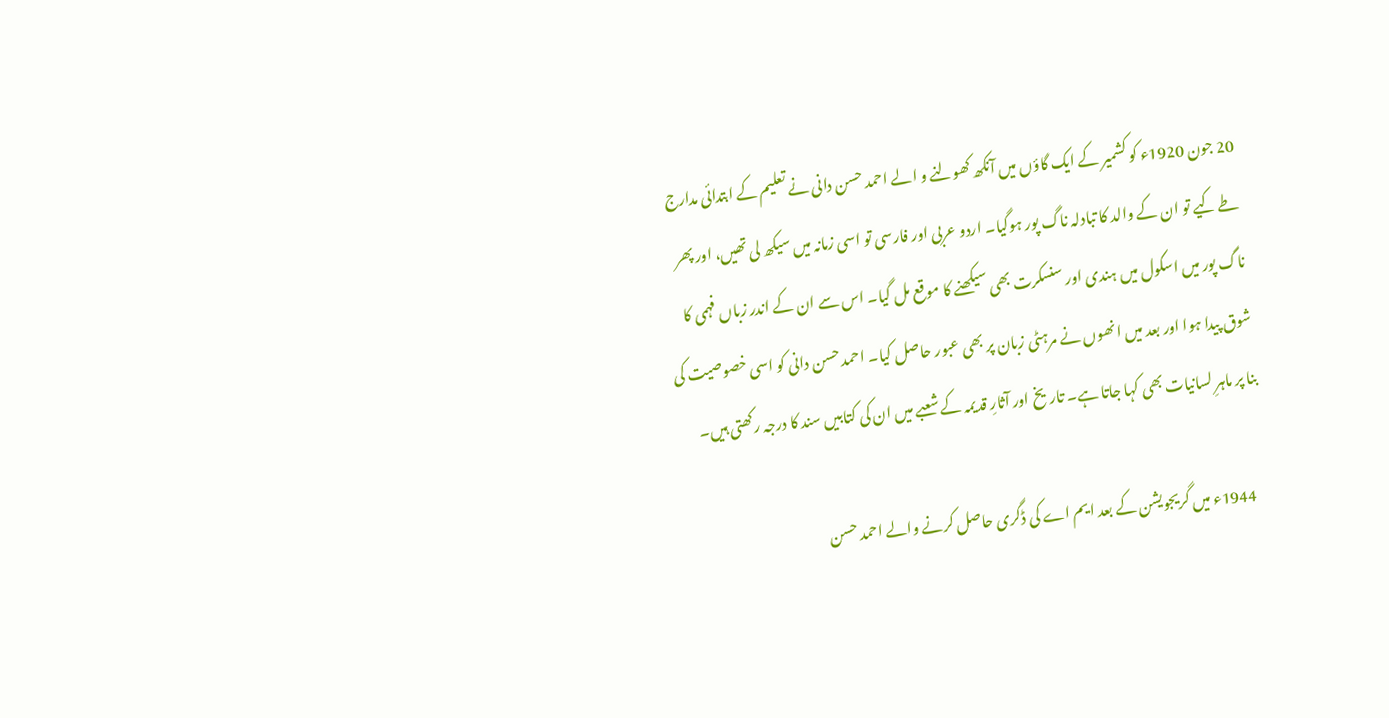20 جون 1920ء کو کشمیر کے ایک گاؤں میں آنکھ کھولنے و الے احمد حسن دانی نے تعلیم کے ابتدائی مدارج طے کیے تو ان کے والد کا تبادلہ ناگ پور ہوگیا۔ اردو عربی اور فارسی تو اسی زمانہ میں سیکھ لی تھیں، اور پھر ناگ پور میں اسکول میں ہندی اور سنسکرت بھی سیکھنے کا موقع مل گیا۔ اس سے ان کے اندر زباں فہمی کا شوق پیدا ہوا اور بعد میں انھوں نے مرہٹی زبان پر بھی عبور حاصل کیا۔ احمد حسن دانی کو اسی خصوصیت کی بنا پر ماہرِ لسانیات بھی کہا جاتا ہے۔ تاریخ اور آثارِ قدیمہ کے شعبے میں ان کی کتابیں سند کا درجہ رکھتی ہیں۔

    1944ء میں گریجویشن کے بعد ایم اے کی ڈگری حاصل کرنے والے احمد حسن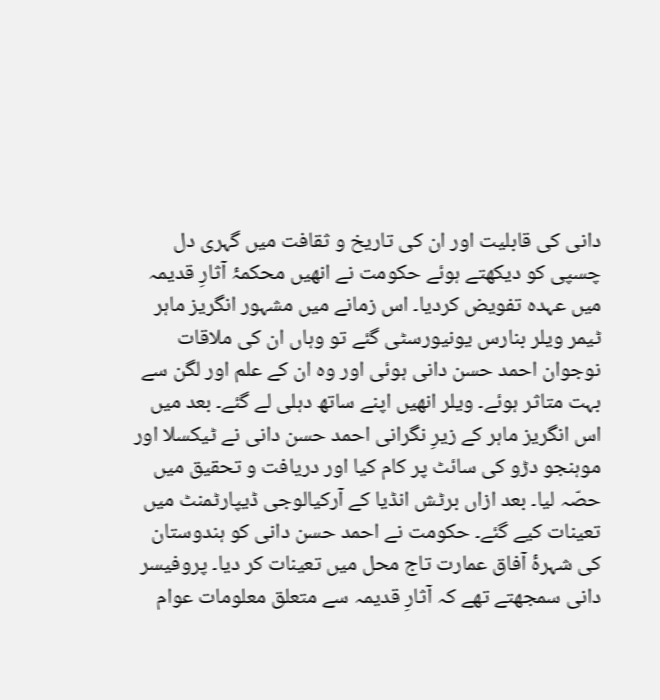دانی کی قابلیت اور ان کی تاریخ و ثقافت میں گہری دل چسپی کو دیکھتے ہوئے حکومت نے انھیں محکمۂ آثارِ قدیمہ میں عہدہ تفویض کردیا۔ اس زمانے میں مشہور انگریز ماہر ٹیمر ویلر بنارس یونیورسٹی گئے تو وہاں ان کی ملاقات نوجوان احمد حسن دانی ہوئی اور وہ ان کے علم اور لگن سے بہت متاثر ہوئے۔ ویلر انھیں اپنے ساتھ دہلی لے گئے۔ بعد میں اس انگریز ماہر کے زیرِ نگرانی احمد حسن دانی نے ٹیکسلا اور موہنجو دڑو کی سائٹ پر کام کیا اور دریافت و تحقیق میں حصّہ لیا۔ بعد ازاں برٹش انڈیا کے آرکیالوجی ڈیپارٹمنٹ میں تعینات کیے گئے۔ حکومت نے احمد حسن دانی کو ہندوستان کی شہرۂ آفاق عمارت تاج محل میں تعینات کر دیا۔ پروفیسر دانی سمجھتے تھے کہ آثارِ قدیمہ سے متعلق معلومات عوام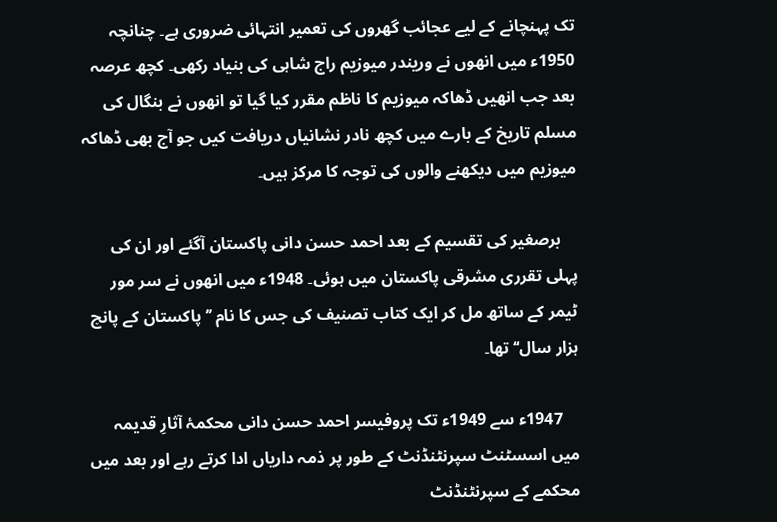تک پہنچانے کے لیے عجائب گھروں کی تعمیر انتہائی ضروری ہے۔ چنانچہ 1950ء میں انھوں نے وریندر میوزیم راج شاہی کی بنیاد رکھی۔ کچھ عرصہ بعد جب انھیں ڈھاکہ میوزیم کا ناظم مقرر کیا گیا تو انھوں نے بنگال کی مسلم تاریخ کے بارے میں کچھ نادر نشانیاں دریافت کیں جو آج بھی ڈھاکہ میوزیم میں دیکھنے والوں کی توجہ کا مرکز ہیں۔

    برصغیر کی تقسیم کے بعد احمد حسن دانی پاکستان آگئے اور ان کی پہلی تقرری مشرقی پاکستان میں ہوئی۔ 1948ء میں انھوں نے سر مور ٹیمر کے ساتھ مل کر ایک کتاب تصنیف کی جس کا نام ’’پاکستان کے پانچ ہزار سال‘‘ تھا۔

    1947ء سے 1949ء تک پروفیسر احمد حسن دانی محکمۂ آثارِ قدیمہ میں اسسٹنٹ سپرنٹنڈنٹ کے طور پر ذمہ داریاں ادا کرتے رہے اور بعد میں محکمے کے سپرنٹنڈنٹ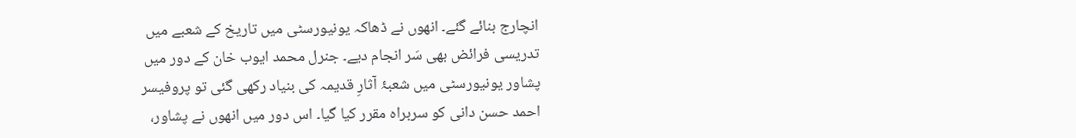انچارج بنائے گئے۔ انھوں نے ڈھاکہ یونیورسٹی میں تاریخ کے شعبے میں تدریسی فرائض بھی سَر انجام دیے۔ جنرل محمد ایوب خان کے دور میں پشاور یونیورسٹی میں شعبۂ آثارِ قدیمہ کی بنیاد رکھی گئی تو پروفیسر احمد حسن دانی کو سربراہ مقرر کیا گیا۔ اس دور میں انھوں نے پشاور،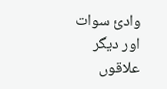وادیٔ سوات اور دیگر علاقوں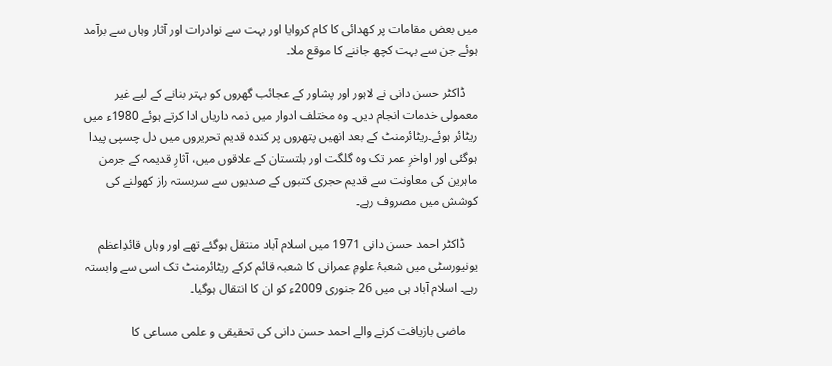میں بعض مقامات پر کھدائی کا کام کروایا اور بہت سے نوادرات اور آثار وہاں سے برآمد ہوئے جن سے بہت کچھ جاننے کا موقع ملا۔

    ڈاکٹر حسن دانی نے لاہور اور پشاور کے عجائب گھروں کو بہتر بنانے کے لیے غیر معمولی خدمات انجام دیں۔ وہ مختلف ادوار میں ذمہ داریاں ادا کرتے ہوئے 1980ء میں ریٹائر ہوئے۔ریٹائرمنٹ کے بعد انھیں پتھروں پر کندہ قدیم تحریروں میں دل چسپی پیدا ہوگئی اور اواخرِ عمر تک وہ گلگت اور بلتستان کے علاقوں میں، آثارِ قدیمہ کے جرمن ماہرین کی معاونت سے قدیم حجری کتبوں کے صدیوں سے سربستہ راز کھولنے کی کوشش میں مصروف رہے۔

    ڈاکٹر احمد حسن دانی 1971 میں اسلام آباد منتقل ہوگئے تھے اور وہاں قائدِاعظم یونیورسٹی میں شعبۂ علومِ عمرانی کا شعبہ قائم کرکے ریٹائرمنٹ تک اسی سے وابستہ رہے۔ اسلام آباد ہی میں 26 جنوری 2009ء کو ان کا انتقال ہوگیا۔

    ماضی بازیافت کرنے والے احمد حسن دانی کی تحقیقی و علمی مساعی کا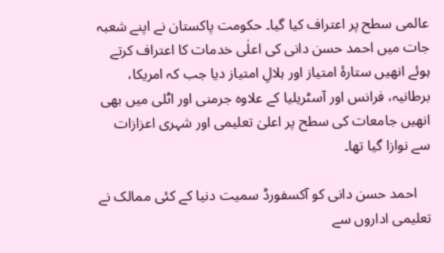عالمی سطح پر اعتراف کیا گیا۔ حکومت پاکستان نے اپنے شعبہ جات میں احمد حسن دانی کی اعلٰی خدمات کا اعتراف کرتے ہوئے انھیں ستارۂ امتياز اور ہلالِ امتياز دیا جب کہ امریکا، برطانیہ، فرانس اور آسٹریلیا کے علاوہ جرمنی اور اٹلی میں بھی انھیں جامعات کی سطح پر اعلیٰ تعلیمی اور شہری اعزازات سے نوازا گیا تھا۔

    احمد حسن دانی کو آکسفورڈ سمیت دنیا کے کئی ممالک نے تعلیمی اداروں سے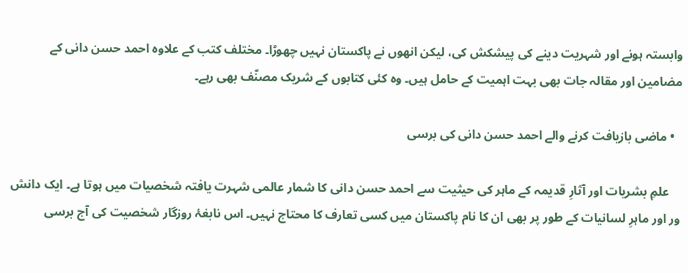وابستہ ہونے اور شہریت دینے کی پیشکش کی، لیکن انھوں نے پاکستان نہیں چھوڑا۔ مختلف کتب کے علاوہ احمد حسن دانی کے مضامین اور مقالہ جات بھی بہت اہمیت کے حامل ہیں۔ وہ کئی کتابوں کے شریک مصنّف بھی رہے۔

  • ماضی بازیافت کرنے والے احمد حسن دانی کی برسی

    علمِ بشریات اور آثارِ قدیمہ کے ماہر کی حیثیت سے احمد حسن دانی کا شمار عالمی شہرت یافتہ شخصیات میں ہوتا ہے۔ ایک دانش ور اور ماہرِ لسانیات کے طور پر بھی ان کا نام پاکستان میں‌ کسی تعارف کا محتاج نہیں۔ اس نابغۂ روزگار شخصیت کی آج برسی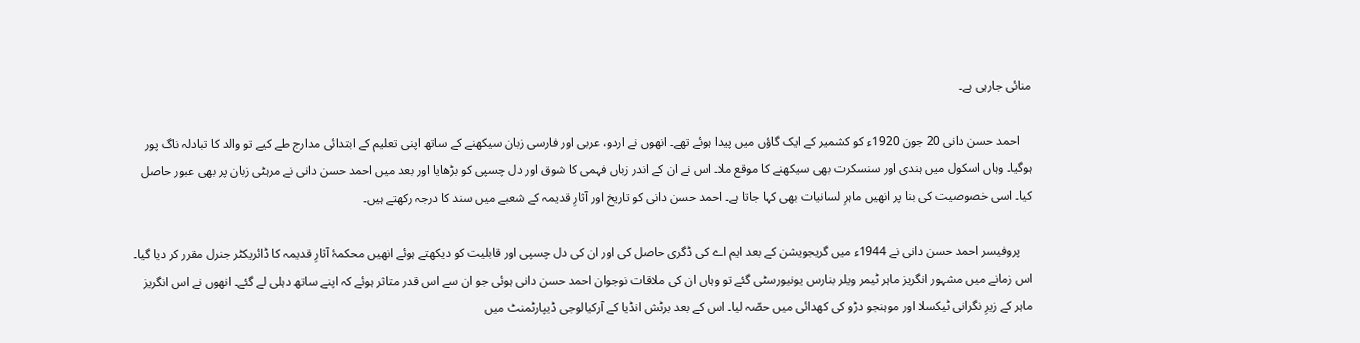منائی جارہی ہے۔

    احمد حسن دانی 20 جون 1920ء کو کشمیر کے ایک گاؤں میں پیدا ہوئے تھے۔ انھوں نے اردو، عربی اور فارسی زبان سیکھنے کے ساتھ اپنی تعلیم کے ابتدائی مدارج طے کیے تو والد کا تبادلہ ناگ پور ہوگیا۔ وہاں‌ اسکول میں ہندی اور سنسکرت بھی سیکھنے کا موقع ملا۔ اس نے ان کے اندر زباں فہمی کا شوق اور دل چسپی کو بڑھایا اور بعد میں احمد حسن دانی نے مرہٹی زبان پر بھی عبور حاصل کیا۔ اسی خصوصیت کی بنا پر انھیں ماہرِ لسانیات بھی کہا جاتا ہے۔ احمد حسن دانی کو تاریخ اور آثارِ قدیمہ کے شعبے میں سند کا درجہ رکھتے ہیں۔

    پروفیسر احمد حسن دانی نے 1944ء میں گریجویشن کے بعد ایم اے کی ڈگری حاصل کی اور ان کی دل چسپی اور قابلیت کو دیکھتے ہوئے انھیں محکمۂ آثارِ قدیمہ کا ڈائریکٹر جنرل مقرر کر دیا گیا۔ اس زمانے میں مشہور انگریز ماہر ٹیمر ویلر بنارس یونیورسٹی گئے تو وہاں ان کی ملاقات نوجوان احمد حسن دانی ہوئی جو ان سے اس قدر متاثر ہوئے کہ اپنے ساتھ دہلی لے گئے۔ انھوں نے اس انگریز ماہر کے زیرِ نگرانی ٹیکسلا اور موہنجو دڑو کی کھدائی میں حصّہ لیا۔ اس کے بعد برٹش انڈیا کے آرکیالوجی ڈیپارٹمنٹ میں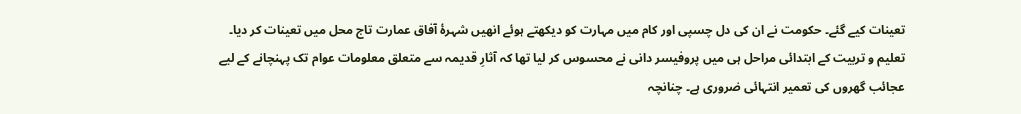تعینات کیے گئے۔ حکومت نے ان کی دل چسپی اور کام میں مہارت کو دیکھتے ہوئے انھیں شہرۂ آفاق عمارت تاج محل میں تعینات کر دیا۔ تعلیم و تربیت کے ابتدائی مراحل ہی میں پروفیسر دانی نے محسوس کر لیا تھا کہ آثارِ قدیمہ سے متعلق معلومات عوام تک پہنچانے کے لیے عجائب گھروں کی تعمیر انتہائی ضروری ہے۔ چنانچہ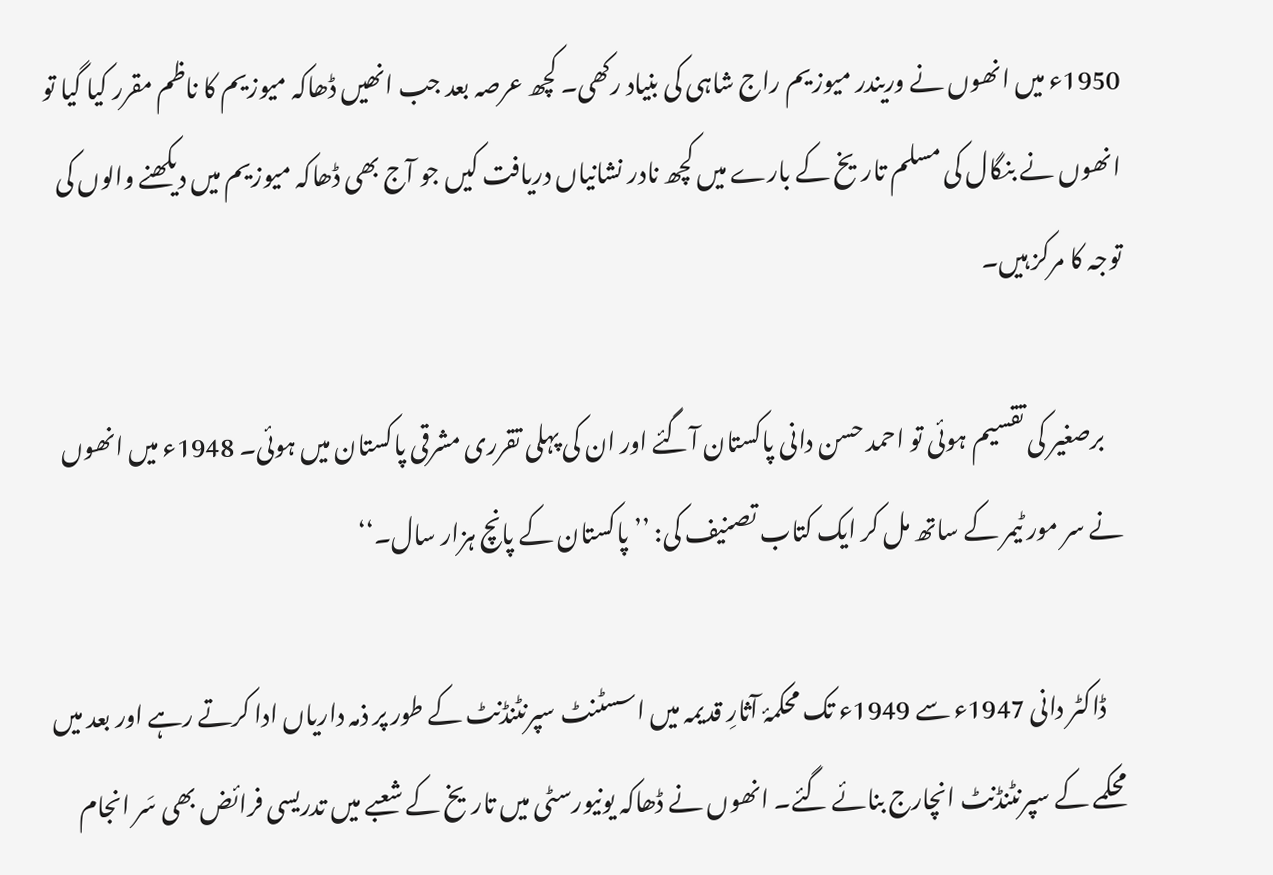1950ء میں انھوں نے وریندر میوزیم راج شاہی کی بنیاد رکھی۔ کچھ عرصہ بعد جب انھیں ڈھاکہ میوزیم کا ناظم مقرر کیا گیا تو انھوں نے بنگال کی مسلم تاریخ کے بارے میں کچھ نادر نشانیاں دریافت کیں جو آج بھی ڈھاکہ میوزیم میں دیکھنے والوں کی توجہ کا مرکز ہیں۔

    برصغیر کی تقسیم ہوئی تو احمد حسن دانی پاکستان آگئے اور ان کی پہلی تقرری مشرقی پاکستان میں ہوئی۔ 1948ء میں انھوں نے سر مور ٹیمر کے ساتھ مل کر ایک کتاب تصنیف کی: ’’پاکستان کے پانچ ہزار سال۔‘‘

    ڈاکٹر دانی 1947ء سے 1949ء تک محکمۂ آثارِ قدیمہ میں اسسٹنٹ سپرنٹنڈنٹ کے طور پر ذمہ داریاں ادا کرتے رہے اور بعد میں محکمے کے سپرنٹنڈنٹ انچارج بنائے گئے۔ انھوں نے ڈھاکہ یونیورسٹی میں تاریخ کے شعبے میں تدریسی فرائض بھی سَر انجام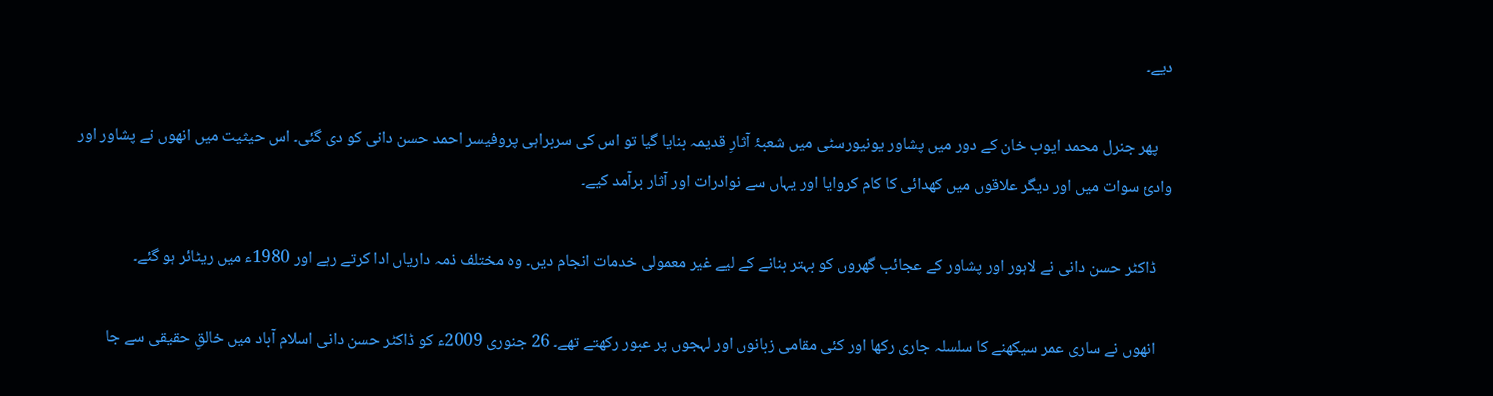دیے۔

    پھر جنرل محمد ایوب خان کے دور میں پشاور یونیورسٹی میں شعبۂ آثارِ قدیمہ بنایا گیا تو اس کی سربراہی پروفیسر احمد حسن دانی کو دی گئی۔ اس حیثیت میں انھوں نے پشاور اور وادیٔ سوات میں اور دیگر علاقوں میں کھدائی کا کام کروایا اور یہاں سے نوادرات اور آثار برآمد کیے۔

    ڈاکٹر حسن دانی نے لاہور اور پشاور کے عجائب گھروں کو بہتر بنانے کے لیے غیر معمولی خدمات انجام دیں۔ وہ مختلف ذمہ داریاں ادا کرتے رہے اور 1980ء میں ریٹائر ہو گئے۔

    انھوں نے ساری عمر سیکھنے کا سلسلہ جاری رکھا اور کئی مقامی زبانوں اور لہجوں پر عبور رکھتے تھے۔ 26 جنوری 2009ء کو ڈاکٹر حسن دانی اسلام آباد میں خالقِ حقیقی سے جا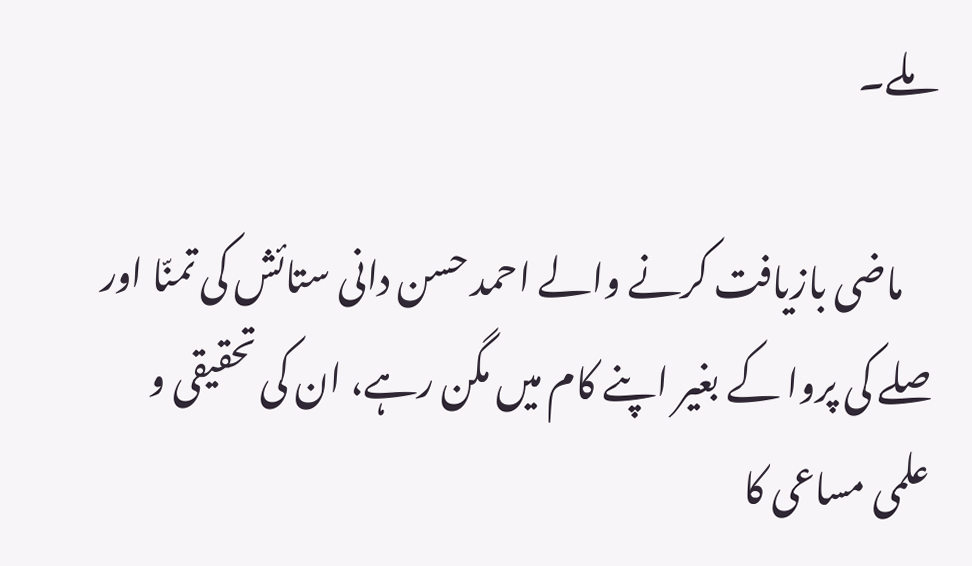ملے۔

    ماضی بازیافت کرنے والے احمد حسن دانی ستائش کی تمنّا اور صلے کی پروا کے بغیر اپنے کام میں مگن رہے، ان کی تحقیقی و علمی مساعی کا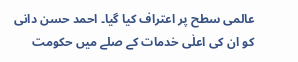عالمی سطح پر اعتراف کیا گیا۔ احمد حسن دانی کو ان کی اعلٰی خدمات کے صلے ميں حکومت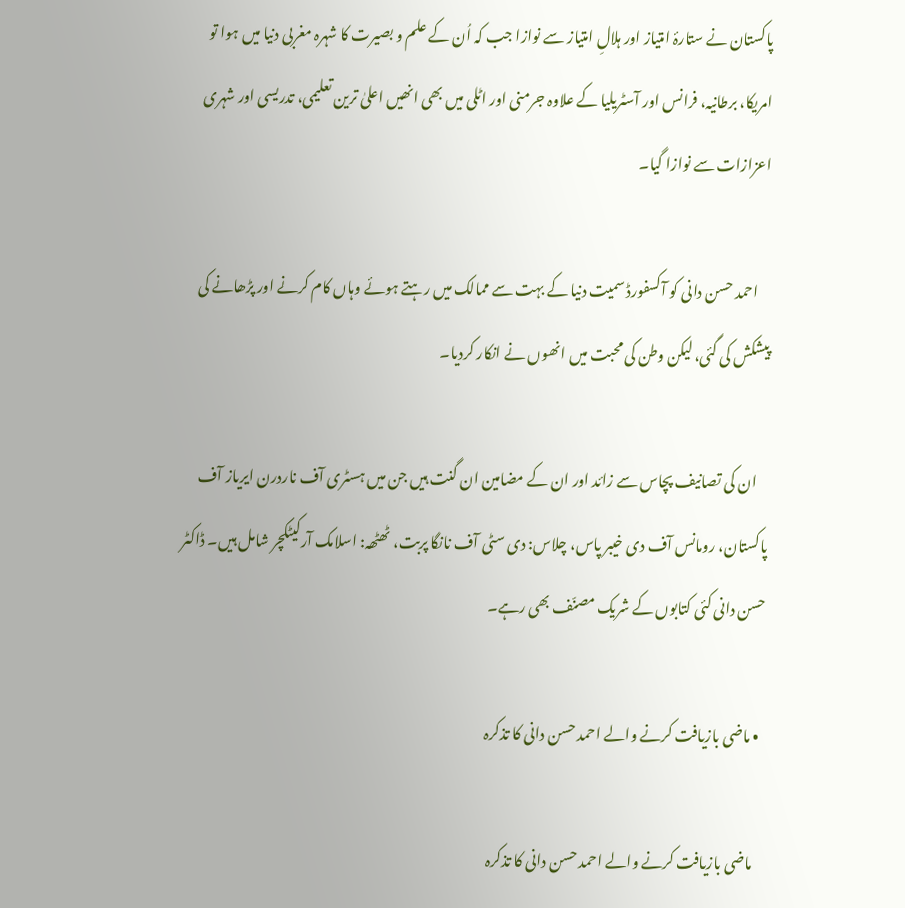پاکستان نے ستارۂ امتياز اور ہلالِ امتياز سے نوازا جب کہ اُن کے علم و بصیرت کا شہرہ مغربی دنیا میں ہوا تو امریکا، برطانیہ، فرانس اور آسٹریلیا کے علاوہ جرمنی اور اٹلی میں بھی انھیں اعلیٰ ترین تعلیمی، تدریسی اور شہری اعزازات سے نوازا گیا۔

    احمد حسن دانی کو آکسفورڈ سمیت دنیا کے بہت سے ممالک میں رہتے ہوئے وہاں کام کرنے اور پڑھانے کی پیشکش کی گئی، لیکن وطن کی محبت میں انھوں نے انکار کردیا۔

    ان کی تصانیف پچاس سے زائد اور ان کے مضامین ان گنت ہیں جن میں ہسٹری آف ناردرن ایریاز آف پاکستان، رومانس آف دی خیبر پاس، چلاس: دی سٹی آف نانگا پربت، ٹھٹھہ: اسلامک آرکیٹکچر شامل ہیں۔ ڈاکٹر حسن دانی کئی کتابوں کے شریک مصنّف بھی رہے۔

  • ماضی بازیافت کرنے والے احمد حسن دانی کا تذکرہ

    ماضی بازیافت کرنے والے احمد حسن دانی کا تذکرہ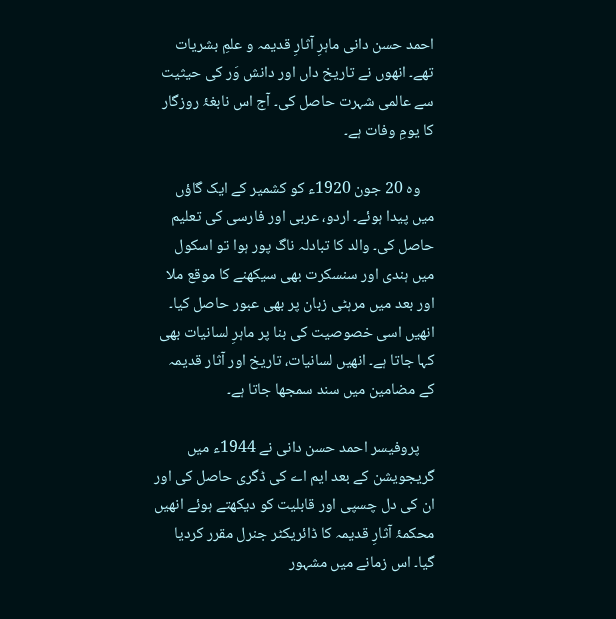احمد حسن دانی ماہرِ‌ آثارِ قدیمہ و علمِ بشریات تھے۔ انھوں نے تاریخ داں اور دانش وَر کی حیثیت سے عالمی شہرت حاصل کی۔ آج اس نابغۂ روزگار کا یومِ وفات ہے۔

    وہ 20 جون 1920ء کو کشمیر کے ایک گاؤں میں پیدا ہوئے۔ اردو، عربی اور فارسی کی تعلیم حاصل کی۔ والد کا تبادلہ ناگ پور ہوا تو اسکول میں ہندی اور سنسکرت بھی سیکھنے کا موقع ملا اور بعد میں مرہٹی زبان پر بھی عبور حاصل کیا۔ انھیں اسی خصوصیت کی بنا پر ماہرِ لسانیات بھی کہا جاتا ہے۔ انھیں‌ لسانیات، تاریخ اور آثار قدیمہ کے مضامین میں سند سمجھا جاتا ہے۔

    پروفیسر احمد حسن دانی نے 1944ء میں گریجویشن کے بعد ایم اے کی ڈگری حاصل کی اور ان کی دل چسپی اور قابلیت کو دیکھتے ہوئے انھیں محکمۂ آثارِ قدیمہ کا ڈائریکٹر جنرل مقرر کردیا گیا۔ اس زمانے میں مشہور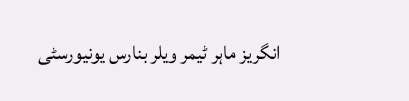انگریز ماہر ٹیمر ویلر بنارس یونیورسٹی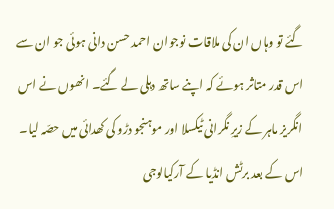گئے تو وہاں ان کی ملاقات نوجوان احمد حسن دانی ہوئی جو ان سے اس قدر متاثر ہوئے کہ اپنے ساتھ دہلی لے گئے۔ انھوں نے اس انگریز ماہر کے زیرِ نگرانی ٹیکسلا اور موہنجو دڑو کی کھدائی میں حصّہ لیا۔ اس کے بعد برٹش انڈیا کے آرکیالوجی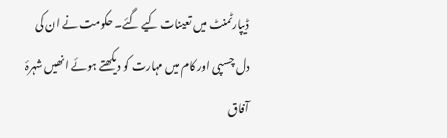ڈیپارٹمنٹ میں تعینات کیے گئے۔ حکومت نے ان کی دل چسپی اور کام میں مہارت کو دیکھتے ہوئے انھیں شہرۂ آفاق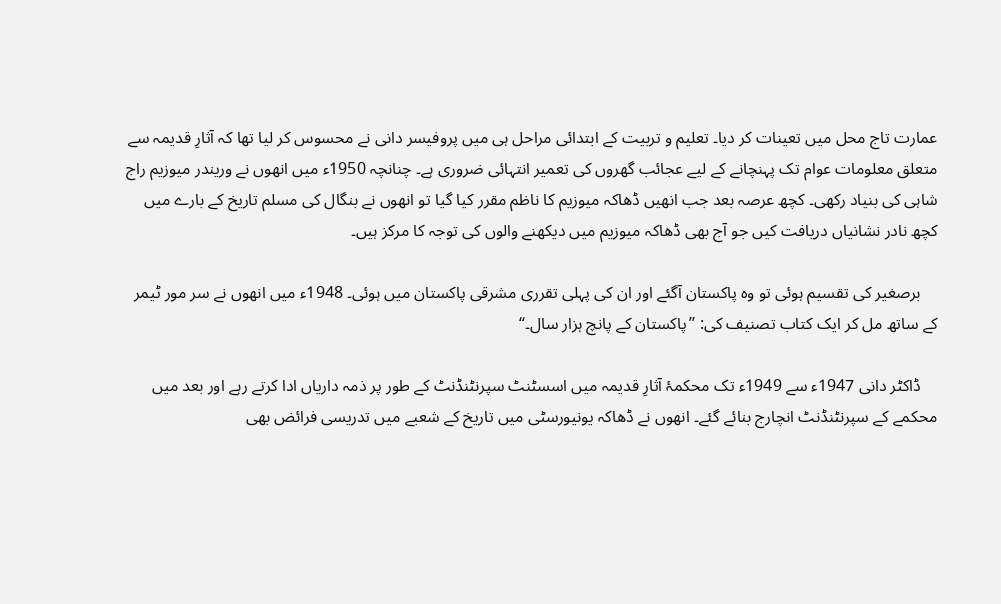عمارت تاج محل میں تعینات کر دیا۔ تعلیم و تربیت کے ابتدائی مراحل ہی میں پروفیسر دانی نے محسوس کر لیا تھا کہ آثارِ قدیمہ سے متعلق معلومات عوام تک پہنچانے کے لیے عجائب گھروں کی تعمیر انتہائی ضروری ہے۔ چنانچہ 1950ء میں انھوں نے وریندر میوزیم راج شاہی کی بنیاد رکھی۔ کچھ عرصہ بعد جب انھیں ڈھاکہ میوزیم کا ناظم مقرر کیا گیا تو انھوں نے بنگال کی مسلم تاریخ کے بارے میں کچھ نادر نشانیاں دریافت کیں جو آج بھی ڈھاکہ میوزیم میں دیکھنے والوں کی توجہ کا مرکز ہیں۔

    برصغیر کی تقسیم ہوئی تو وہ پاکستان آگئے اور ان کی پہلی تقرری مشرقی پاکستان میں ہوئی۔ 1948ء میں انھوں نے سر مور ٹیمر کے ساتھ مل کر ایک کتاب تصنیف کی: ’’پاکستان کے پانچ ہزار سال۔‘‘

    ڈاکٹر دانی 1947ء سے 1949ء تک محکمۂ آثارِ قدیمہ میں اسسٹنٹ سپرنٹنڈنٹ کے طور پر ذمہ داریاں ادا کرتے رہے اور بعد میں محکمے کے سپرنٹنڈنٹ انچارج بنائے گئے۔ انھوں نے ڈھاکہ یونیورسٹی میں تاریخ کے شعبے میں تدریسی فرائض بھی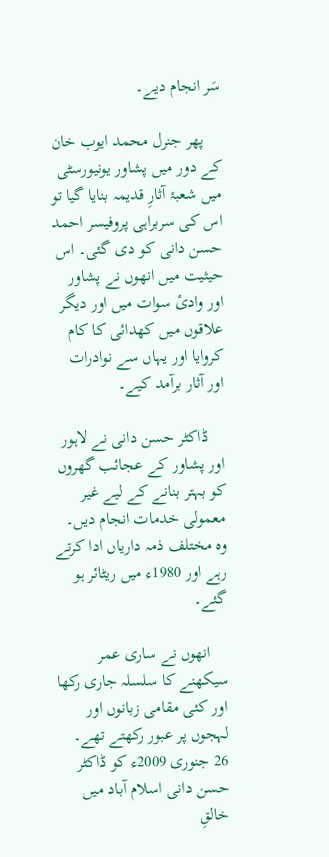سَر انجام دیے۔

    پھر جنرل محمد ایوب خان کے دور میں پشاور یونیورسٹی میں شعبۂ آثارِ قدیمہ بنایا گیا تو اس کی سربراہی پروفیسر احمد حسن دانی کو دی گئی۔ اس حیثیت میں انھوں نے پشاور اور وادیٔ سوات میں اور دیگر علاقوں میں کھدائی کا کام کروایا اور یہاں سے نوادرات اور آثار برآمد کیے۔

    ڈاکٹر حسن دانی نے لاہور اور پشاور کے عجائب گھروں کو بہتر بنانے کے لیے غیر معمولی خدمات انجام دیں۔ وہ مختلف ذمہ داریاں ادا کرتے رہے اور 1980ء میں ریٹائر ہو گئے۔

    انھوں نے ساری عمر سیکھنے کا سلسلہ جاری رکھا اور کئی مقامی زبانوں اور لہجوں پر عبور رکھتے تھے۔ 26 جنوری 2009ء کو ڈاکٹر حسن دانی اسلام آباد میں خالقِ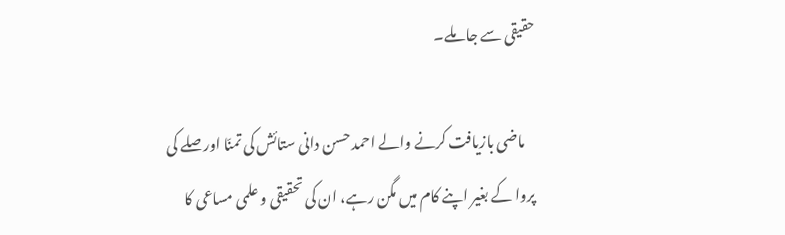حقیقی سے جا ملے۔

    ماضی بازیافت کرنے والے احمد حسن دانی ستائش کی تمنّا اور صلے کی پروا کے بغیر اپنے کام میں مگن رہے، ان کی تحقیقی و علمی مساعی کا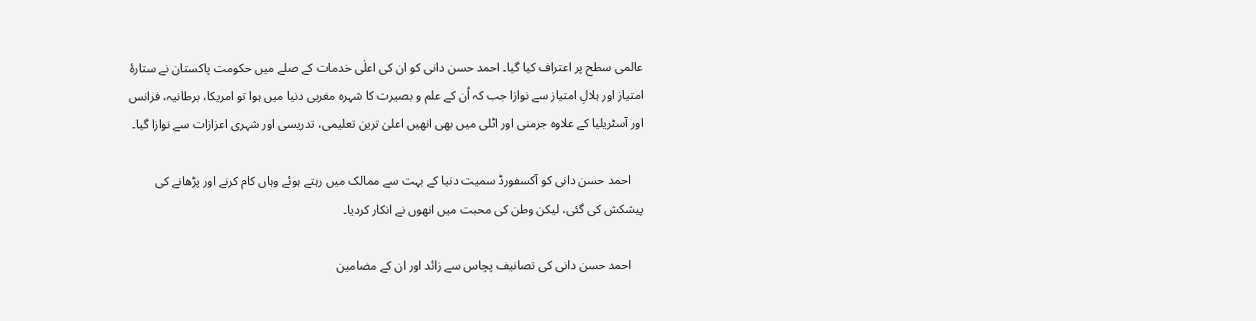عالمی سطح پر اعتراف کیا گیا۔ احمد حسن دانی کو ان کی اعلٰی خدمات کے صلے ميں حکومت پاکستان نے ستارۂ امتياز اور ہلالِ امتياز سے نوازا جب کہ اُن کے علم و بصیرت کا شہرہ مغربی دنیا میں ہوا تو امریکا، برطانیہ، فرانس اور آسٹریلیا کے علاوہ جرمنی اور اٹلی میں بھی انھیں اعلیٰ ترین تعلیمی، تدریسی اور شہری اعزازات سے نوازا گیا۔

    احمد حسن دانی کو آکسفورڈ سمیت دنیا کے بہت سے ممالک میں رہتے ہوئے وہاں کام کرنے اور پڑھانے کی پیشکش کی گئی، لیکن وطن کی محبت میں انھوں نے انکار کردیا۔

    احمد حسن دانی کی تصانیف پچاس سے زائد اور ان کے مضامین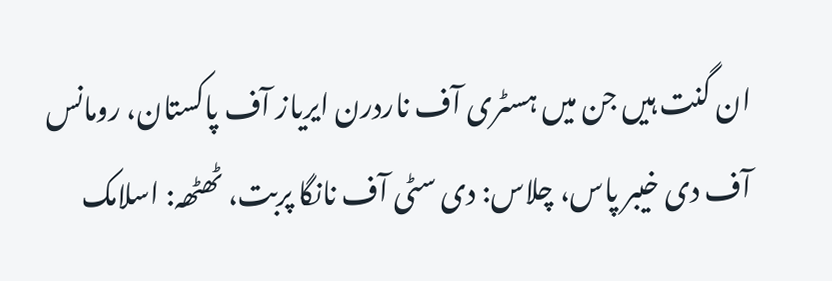ان گنت ہیں جن میں ہسٹری آف ناردرن ایریاز آف پاکستان، رومانس آف دی خیبر پاس، چلاس: دی سٹی آف نانگا پربت، ٹھٹھہ: اسلامک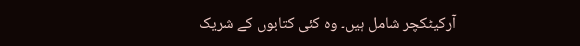آرکیٹکچر شامل ہیں۔ وہ کئی کتابوں کے شریک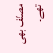مصنّف بھی تھے۔